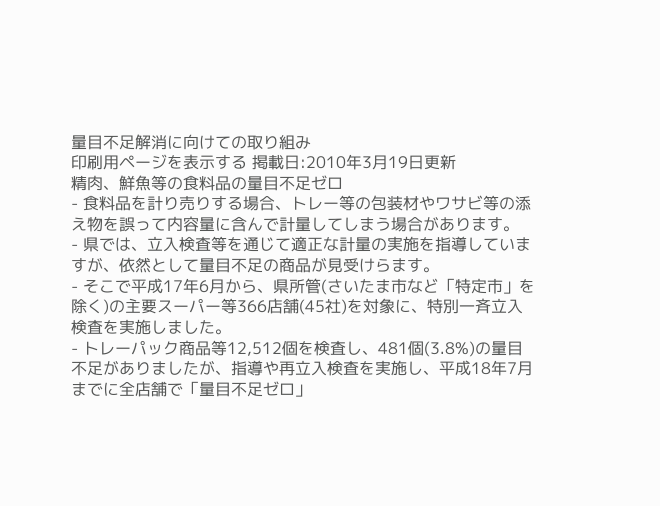量目不足解消に向けての取り組み
印刷用ページを表示する 掲載日:2010年3月19日更新
精肉、鮮魚等の食料品の量目不足ゼロ
- 食料品を計り売りする場合、トレー等の包装材やワサビ等の添え物を誤って内容量に含んで計量してしまう場合があります。
- 県では、立入検査等を通じて適正な計量の実施を指導していますが、依然として量目不足の商品が見受けらます。
- そこで平成17年6月から、県所管(さいたま市など「特定市」を除く)の主要スーパー等366店舗(45社)を対象に、特別一斉立入検査を実施しました。
- トレーパック商品等12,512個を検査し、481個(3.8%)の量目不足がありましたが、指導や再立入検査を実施し、平成18年7月までに全店舗で「量目不足ゼロ」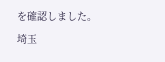を確認しました。
埼玉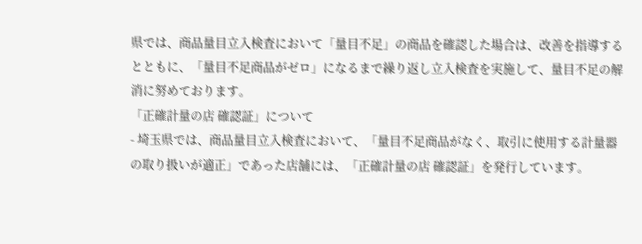県では、商品量目立入検査において「量目不足」の商品を確認した場合は、改善を指導するとともに、「量目不足商品がゼロ」になるまで繰り返し立入検査を実施して、量目不足の解消に努めております。
「正確計量の店 確認証」について
- 埼玉県では、商品量目立入検査において、「量目不足商品がなく、取引に使用する計量器の取り扱いが適正」であった店舗には、「正確計量の店 確認証」を発行しています。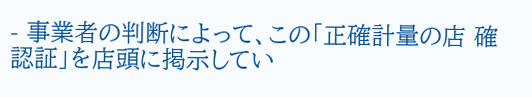- 事業者の判断によって、この「正確計量の店 確認証」を店頭に掲示してい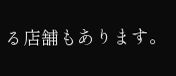る店舗もあります。